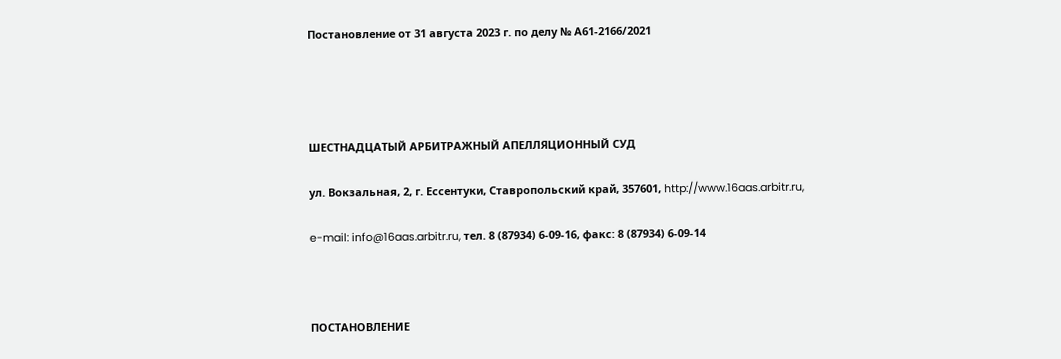Постановление от 31 августа 2023 г. по делу № А61-2166/2021




ШЕСТНАДЦАТЫЙ АРБИТРАЖНЫЙ АПЕЛЛЯЦИОННЫЙ СУД

ул. Вокзальная, 2, г. Ессентуки, Ставропольский край, 357601, http://www.16aas.arbitr.ru,

e-mail: info@16aas.arbitr.ru, тел. 8 (87934) 6-09-16, факс: 8 (87934) 6-09-14



ПОСТАНОВЛЕНИЕ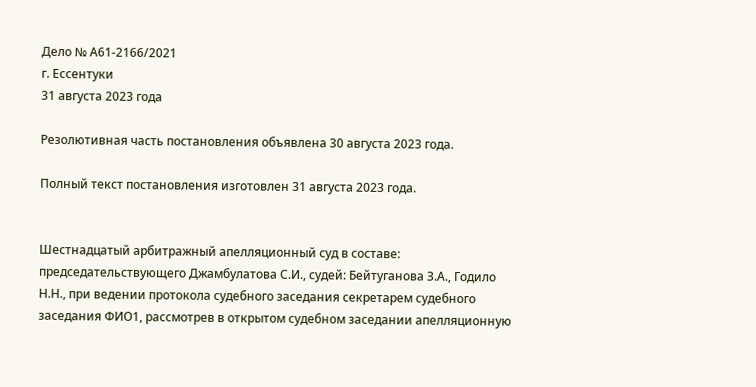Дело № А61-2166/2021
г. Ессентуки
31 августа 2023 года

Резолютивная часть постановления объявлена 30 августа 2023 года.

Полный текст постановления изготовлен 31 августа 2023 года.


Шестнадцатый арбитражный апелляционный суд в составе: председательствующего Джамбулатова С.И., судей: Бейтуганова З.А., Годило Н.Н., при ведении протокола судебного заседания секретарем судебного заседания ФИО1, рассмотрев в открытом судебном заседании апелляционную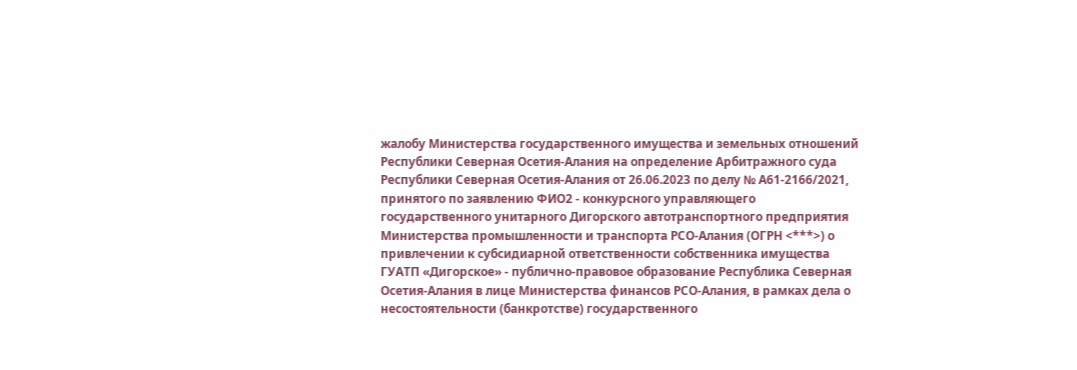жалобу Министерства государственного имущества и земельных отношений Республики Северная Осетия-Алания на определение Арбитражного суда Республики Северная Осетия-Алания от 26.06.2023 по делу № А61-2166/2021, принятого по заявлению ФИО2 - конкурсного управляющего государственного унитарного Дигорского автотранспортного предприятия Министерства промышленности и транспорта РСО-Алания (ОГРН <***>) о привлечении к субсидиарной ответственности собственника имущества ГУАТП «Дигорское» - публично-правовое образование Республика Северная Осетия-Алания в лице Министерства финансов РСО-Алания, в рамках дела о несостоятельности (банкротстве) государственного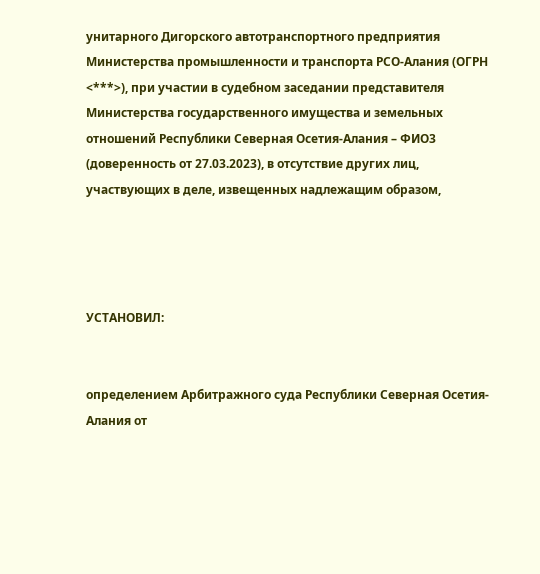унитарного Дигорского автотранспортного предприятия Министерства промышленности и транспорта РСО-Алания (ОГРН <***>), при участии в судебном заседании представителя Министерства государственного имущества и земельных отношений Республики Северная Осетия-Алания – ФИО3 (доверенность от 27.03.2023), в отсутствие других лиц, участвующих в деле, извещенных надлежащим образом,




УСТАНОВИЛ:


определением Арбитражного суда Республики Северная Осетия-Алания от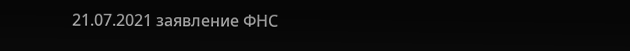21.07.2021 заявление ФНС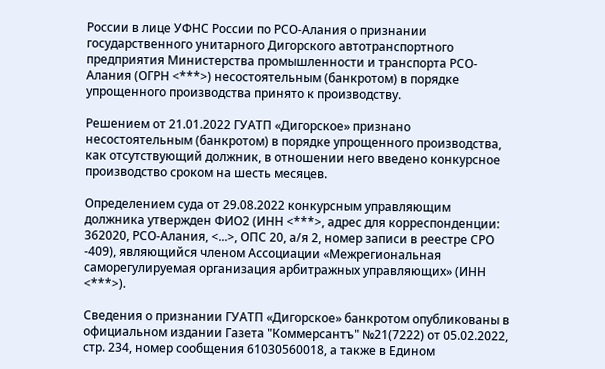России в лице УФНС России по РСО-Алания о признании государственного унитарного Дигорского автотранспортного предприятия Министерства промышленности и транспорта РСО-Алания (ОГРН <***>) несостоятельным (банкротом) в порядке упрощенного производства принято к производству.

Решением от 21.01.2022 ГУАТП «Дигорское» признано несостоятельным (банкротом) в порядке упрощенного производства, как отсутствующий должник, в отношении него введено конкурсное производство сроком на шесть месяцев.

Определением суда от 29.08.2022 конкурсным управляющим должника утвержден ФИО2 (ИНН <***>, адрес для корреспонденции: 362020, РСО-Алания, <...>, ОПС 20, а/я 2, номер записи в реестре СРО -409), являющийся членом Ассоциации «Межрегиональная саморегулируемая организация арбитражных управляющих» (ИНН <***>).

Сведения о признании ГУАТП «Дигорское» банкротом опубликованы в официальном издании Газета "Коммерсантъ" №21(7222) от 05.02.2022, стр. 234, номер сообщения 61030560018, а также в Едином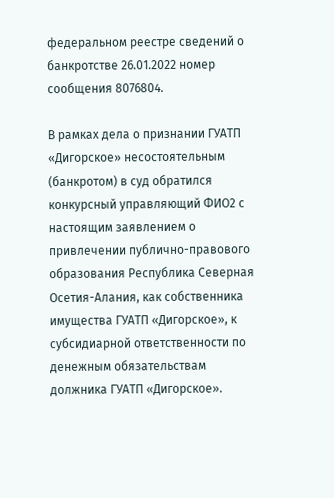федеральном реестре сведений о банкротстве 26.01.2022 номер сообщения 8076804.

В рамках дела о признании ГУАТП «Дигорское» несостоятельным (банкротом) в суд обратился конкурсный управляющий ФИО2 с настоящим заявлением о привлечении публично-правового образования Республика Северная Осетия-Алания, как собственника имущества ГУАТП «Дигорское», к субсидиарной ответственности по денежным обязательствам должника ГУАТП «Дигорское».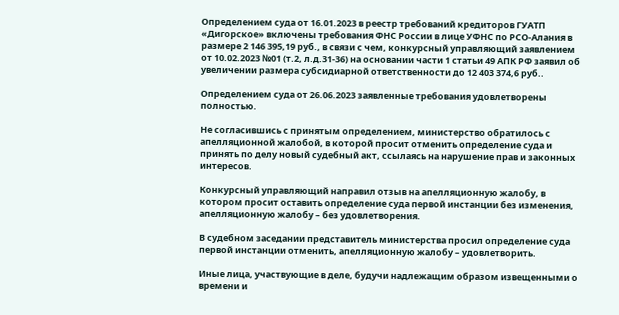Определением суда от 16.01.2023 в реестр требований кредиторов ГУАТП «Дигорское» включены требования ФНС России в лице УФНС по РСО-Алания в размере 2 146 395,19 руб., в связи с чем, конкурсный управляющий заявлением от 10.02.2023 №01 (т.2, л.д.31-36) на основании части 1 статьи 49 АПК РФ заявил об увеличении размера субсидиарной ответственности до 12 403 374,6 руб..

Определением суда от 26.06.2023 заявленные требования удовлетворены полностью.

Не согласившись с принятым определением, министерство обратилось с апелляционной жалобой, в которой просит отменить определение суда и принять по делу новый судебный акт, ссылаясь на нарушение прав и законных интересов.

Конкурсный управляющий направил отзыв на апелляционную жалобу, в котором просит оставить определение суда первой инстанции без изменения, апелляционную жалобу – без удовлетворения.

В судебном заседании представитель министерства просил определение суда первой инстанции отменить, апелляционную жалобу – удовлетворить.

Иные лица, участвующие в деле, будучи надлежащим образом извещенными о времени и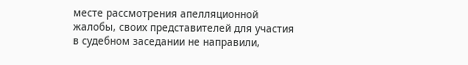месте рассмотрения апелляционной жалобы, своих представителей для участия в судебном заседании не направили,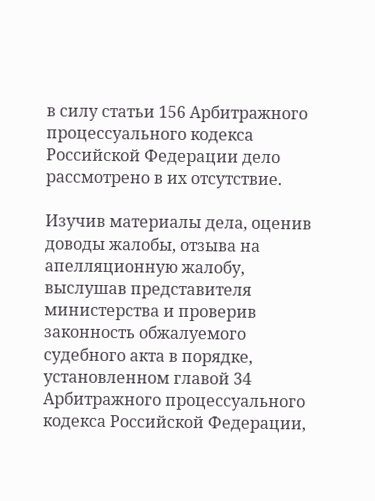в силу статьи 156 Арбитражного процессуального кодекса Российской Федерации дело рассмотрено в их отсутствие.

Изучив материалы дела, оценив доводы жалобы, отзыва на апелляционную жалобу, выслушав представителя министерства и проверив законность обжалуемого судебного акта в порядке, установленном главой 34 Арбитражного процессуального кодекса Российской Федерации,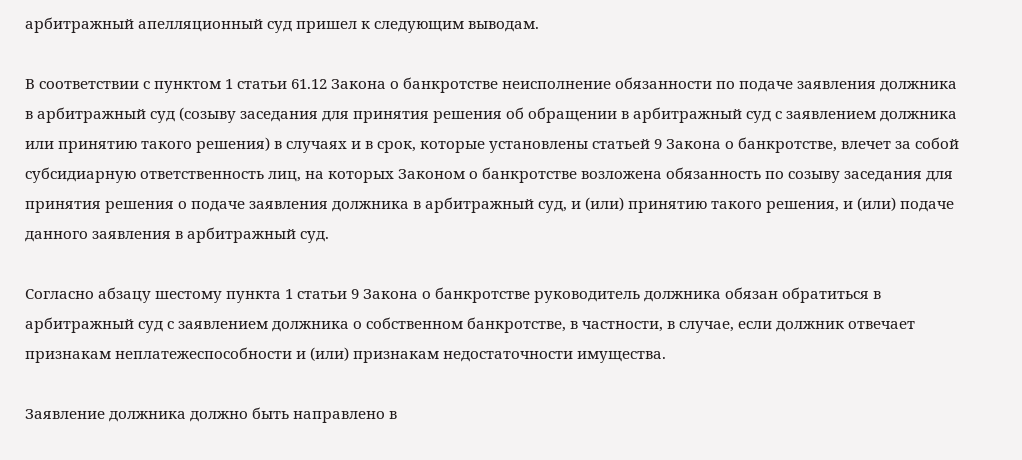арбитражный апелляционный суд пришел к следующим выводам.

В соответствии с пунктом 1 статьи 61.12 Закона о банкротстве неисполнение обязанности по подаче заявления должника в арбитражный суд (созыву заседания для принятия решения об обращении в арбитражный суд с заявлением должника или принятию такого решения) в случаях и в срок, которые установлены статьей 9 Закона о банкротстве, влечет за собой субсидиарную ответственность лиц, на которых Законом о банкротстве возложена обязанность по созыву заседания для принятия решения о подаче заявления должника в арбитражный суд, и (или) принятию такого решения, и (или) подаче данного заявления в арбитражный суд.

Согласно абзацу шестому пункта 1 статьи 9 Закона о банкротстве руководитель должника обязан обратиться в арбитражный суд с заявлением должника о собственном банкротстве, в частности, в случае, если должник отвечает признакам неплатежеспособности и (или) признакам недостаточности имущества.

Заявление должника должно быть направлено в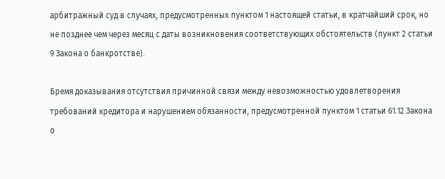арбитражный суд в случаях, предусмотренных пунктом 1 настоящей статьи, в кратчайший срок, но не позднее чем через месяц с даты возникновения соответствующих обстоятельств (пункт 2 статьи 9 Закона о банкротстве).

Бремя доказывания отсутствия причинной связи между невозможностью удовлетворения требований кредитора и нарушением обязанности, предусмотренной пунктом 1 статьи 61.12 Закона о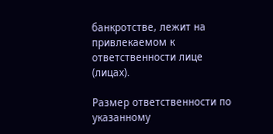банкротстве, лежит на привлекаемом к ответственности лице (лицах).

Размер ответственности по указанному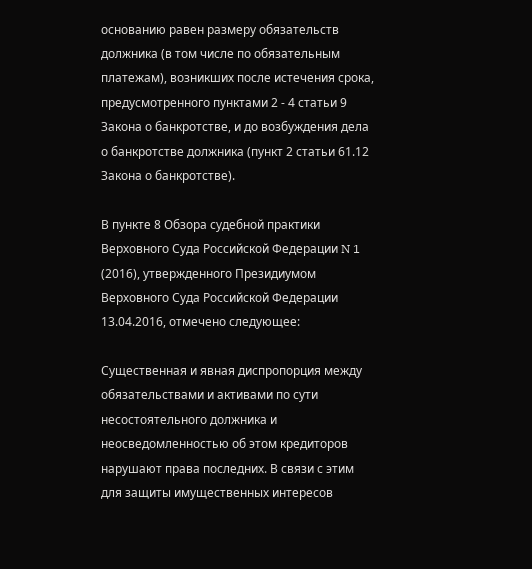основанию равен размеру обязательств должника (в том числе по обязательным платежам), возникших после истечения срока, предусмотренного пунктами 2 - 4 статьи 9 Закона о банкротстве, и до возбуждения дела о банкротстве должника (пункт 2 статьи 61.12 Закона о банкротстве).

В пункте 8 Обзора судебной практики Верховного Суда Российской Федерации N 1 (2016), утвержденного Президиумом Верховного Суда Российской Федерации 13.04.2016, отмечено следующее:

Существенная и явная диспропорция между обязательствами и активами по сути несостоятельного должника и неосведомленностью об этом кредиторов нарушают права последних. В связи с этим для защиты имущественных интересов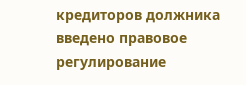кредиторов должника введено правовое регулирование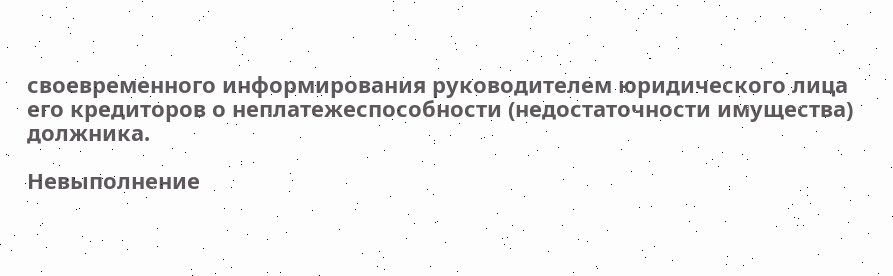своевременного информирования руководителем юридического лица его кредиторов о неплатежеспособности (недостаточности имущества) должника.

Невыполнение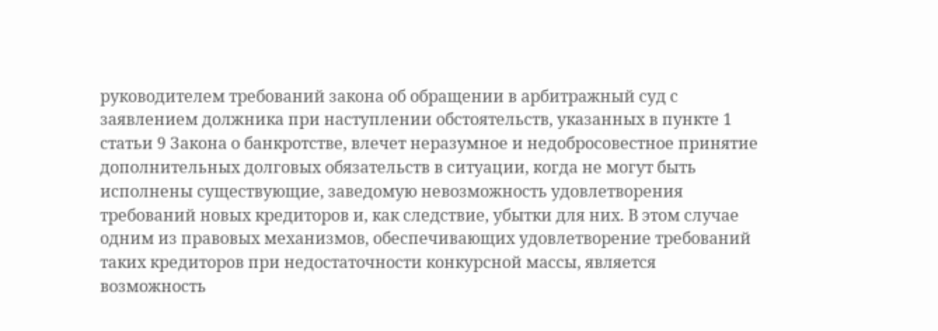руководителем требований закона об обращении в арбитражный суд с заявлением должника при наступлении обстоятельств, указанных в пункте 1 статьи 9 Закона о банкротстве, влечет неразумное и недобросовестное принятие дополнительных долговых обязательств в ситуации, когда не могут быть исполнены существующие, заведомую невозможность удовлетворения требований новых кредиторов и, как следствие, убытки для них. В этом случае одним из правовых механизмов, обеспечивающих удовлетворение требований таких кредиторов при недостаточности конкурсной массы, является возможность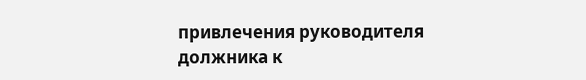привлечения руководителя должника к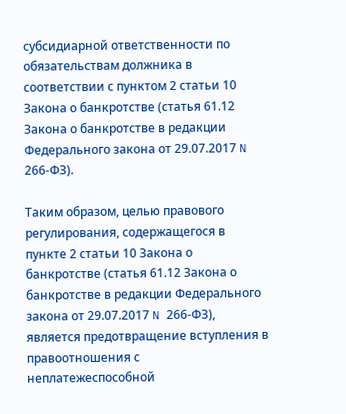субсидиарной ответственности по обязательствам должника в соответствии с пунктом 2 статьи 10 Закона о банкротстве (статья 61.12 Закона о банкротстве в редакции Федерального закона от 29.07.2017 N 266-ФЗ).

Таким образом, целью правового регулирования, содержащегося в пункте 2 статьи 10 Закона о банкротстве (статья 61.12 Закона о банкротстве в редакции Федерального закона от 29.07.2017 N 266-ФЗ), является предотвращение вступления в правоотношения с неплатежеспособной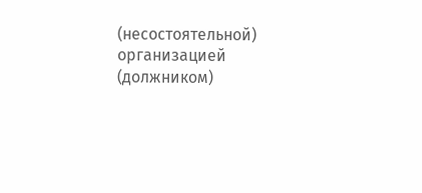(несостоятельной) организацией (должником)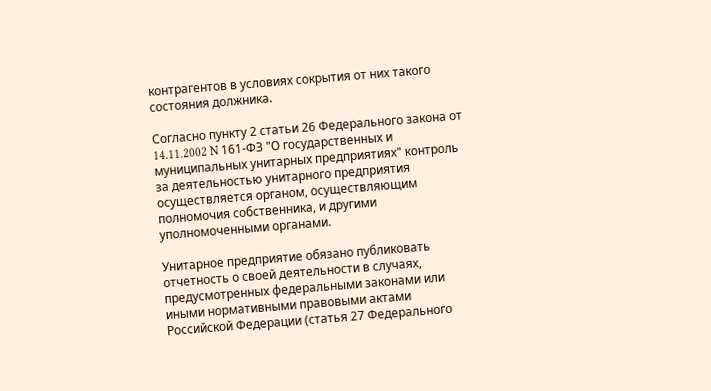контрагентов в условиях сокрытия от них такого состояния должника.

Согласно пункту 2 статьи 26 Федерального закона от 14.11.2002 N 161-ФЗ "О государственных и муниципальных унитарных предприятиях" контроль за деятельностью унитарного предприятия осуществляется органом, осуществляющим полномочия собственника, и другими уполномоченными органами.

Унитарное предприятие обязано публиковать отчетность о своей деятельности в случаях, предусмотренных федеральными законами или иными нормативными правовыми актами Российской Федерации (статья 27 Федерального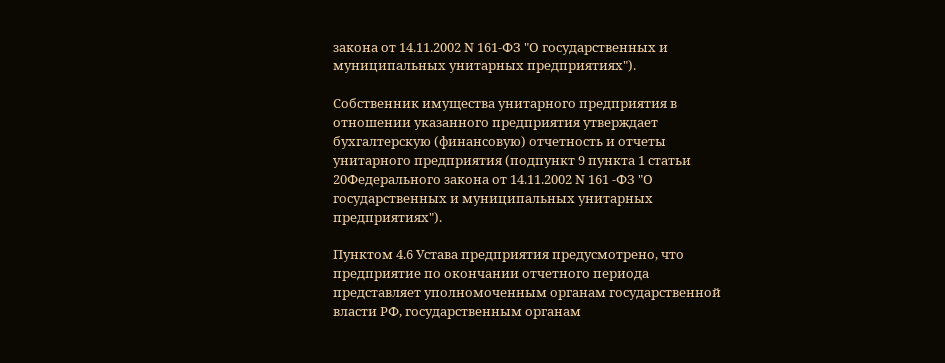закона от 14.11.2002 N 161-ФЗ "О государственных и муниципальных унитарных предприятиях").

Собственник имущества унитарного предприятия в отношении указанного предприятия утверждает бухгалтерскую (финансовую) отчетность и отчеты унитарного предприятия (подпункт 9 пункта 1 статьи 20Федерального закона от 14.11.2002 N 161 -ФЗ "О государственных и муниципальных унитарных предприятиях").

Пунктом 4.6 Устава предприятия предусмотрено, что предприятие по окончании отчетного периода представляет уполномоченным органам государственной власти РФ, государственным органам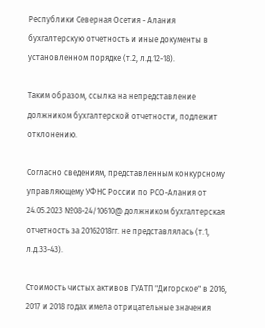Республики Северная Осетия - Алания бухгалтерскую отчетность и иные документы в установленном порядке (т.2, л.д.12-18).

Таким образом, ссылка на непредставление должником бухгалтерской отчетности, подлежит отклонению.

Согласно сведениям, представленным конкурсному управляющему УФНС России по РСО-Алания от 24.05.2023 №08-24/10610@ должником бухгалтерская отчетность за 20162018гг. не представлялась (т.1, л.д.33-43).

Стоимость чистых активов ГУАТП "Дигорское" в 2016, 2017 и 2018 годах имела отрицательные значения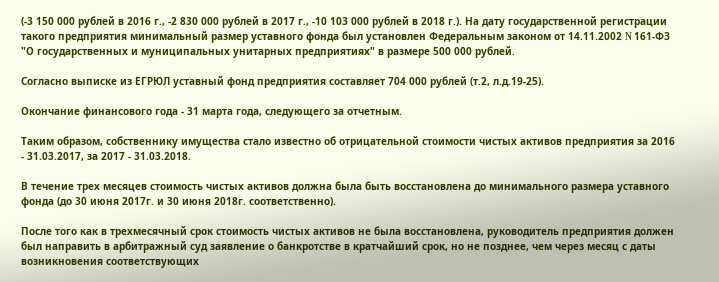(-3 150 000 рублей в 2016 г., -2 830 000 рублей в 2017 г., -10 103 000 рублей в 2018 г.). На дату государственной регистрации такого предприятия минимальный размер уставного фонда был установлен Федеральным законом от 14.11.2002 N 161-ФЗ "О государственных и муниципальных унитарных предприятиях" в размере 500 000 рублей.

Согласно выписке из ЕГРЮЛ уставный фонд предприятия составляет 704 000 рублей (т.2, л.д.19-25).

Окончание финансового года - 31 марта года, следующего за отчетным.

Таким образом, собственнику имущества стало известно об отрицательной стоимости чистых активов предприятия за 2016 - 31.03.2017, за 2017 - 31.03.2018.

В течение трех месяцев стоимость чистых активов должна была быть восстановлена до минимального размера уставного фонда (до 30 июня 2017г. и 30 июня 2018г. соответственно).

После того как в трехмесячный срок стоимость чистых активов не была восстановлена, руководитель предприятия должен был направить в арбитражный суд заявление о банкротстве в кратчайший срок, но не позднее, чем через месяц с даты возникновения соответствующих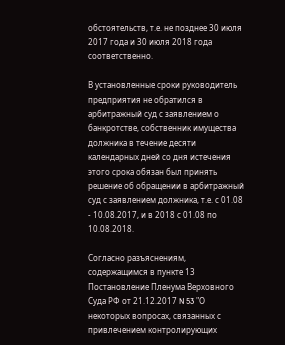обстоятельств, т.е. не позднее 30 июля 2017 года и 30 июля 2018 года соответственно.

В установленные сроки руководитель предприятия не обратился в арбитражный суд с заявлением о банкротстве, собственник имущества должника в течение десяти календарных дней со дня истечения этого срока обязан был принять решение об обращении в арбитражный суд с заявлением должника, т.е. с 01.08 - 10.08.2017, и в 2018 с 01.08 по 10.08.2018.

Согласно разъяснениям, содержащимся в пункте 13 Постановление Пленума Верховного Суда РФ от 21.12.2017 N 53 "О некоторых вопросах, связанных с привлечением контролирующих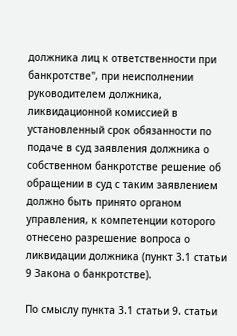должника лиц к ответственности при банкротстве", при неисполнении руководителем должника, ликвидационной комиссией в установленный срок обязанности по подаче в суд заявления должника о собственном банкротстве решение об обращении в суд с таким заявлением должно быть принято органом управления, к компетенции которого отнесено разрешение вопроса о ликвидации должника (пункт 3.1 статьи 9 Закона о банкротстве).

По смыслу пункта 3.1 статьи 9. статьи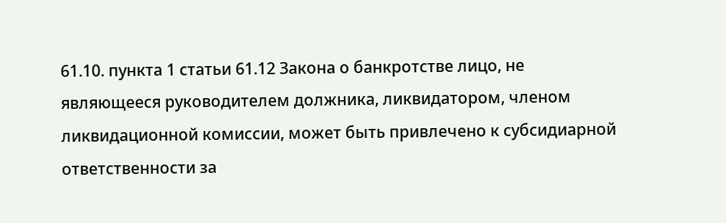61.10. пункта 1 статьи 61.12 Закона о банкротстве лицо, не являющееся руководителем должника, ликвидатором, членом ликвидационной комиссии, может быть привлечено к субсидиарной ответственности за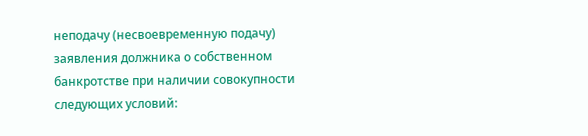неподачу (несвоевременную подачу) заявления должника о собственном банкротстве при наличии совокупности следующих условий: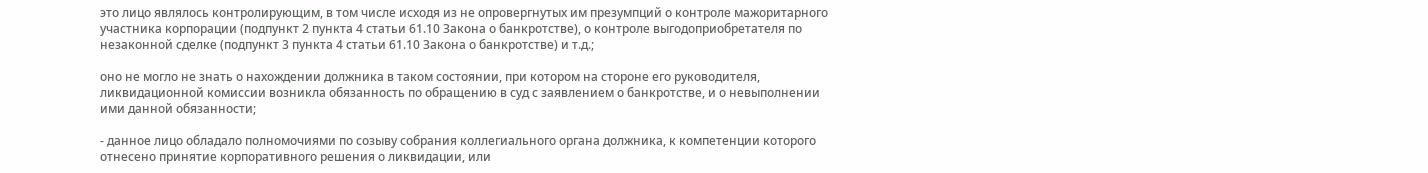это лицо являлось контролирующим, в том числе исходя из не опровергнутых им презумпций о контроле мажоритарного участника корпорации (подпункт 2 пункта 4 статьи 61.10 Закона о банкротстве), о контроле выгодоприобретателя по незаконной сделке (подпункт 3 пункта 4 статьи 61.10 Закона о банкротстве) и т.д.;

оно не могло не знать о нахождении должника в таком состоянии, при котором на стороне его руководителя, ликвидационной комиссии возникла обязанность по обращению в суд с заявлением о банкротстве, и о невыполнении ими данной обязанности;

- данное лицо обладало полномочиями по созыву собрания коллегиального органа должника, к компетенции которого отнесено принятие корпоративного решения о ликвидации, или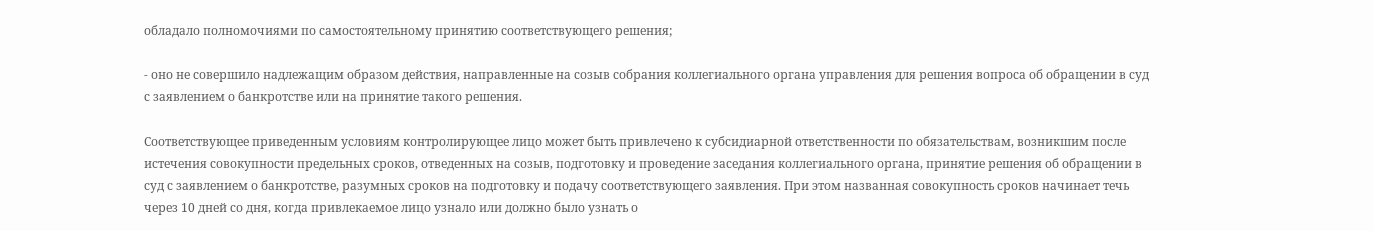обладало полномочиями по самостоятельному принятию соответствующего решения;

- оно не совершило надлежащим образом действия, направленные на созыв собрания коллегиального органа управления для решения вопроса об обращении в суд с заявлением о банкротстве или на принятие такого решения.

Соответствующее приведенным условиям контролирующее лицо может быть привлечено к субсидиарной ответственности по обязательствам, возникшим после истечения совокупности предельных сроков, отведенных на созыв, подготовку и проведение заседания коллегиального органа, принятие решения об обращении в суд с заявлением о банкротстве, разумных сроков на подготовку и подачу соответствующего заявления. При этом названная совокупность сроков начинает течь через 10 дней со дня, когда привлекаемое лицо узнало или должно было узнать о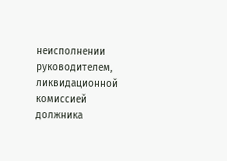неисполнении руководителем, ликвидационной комиссией должника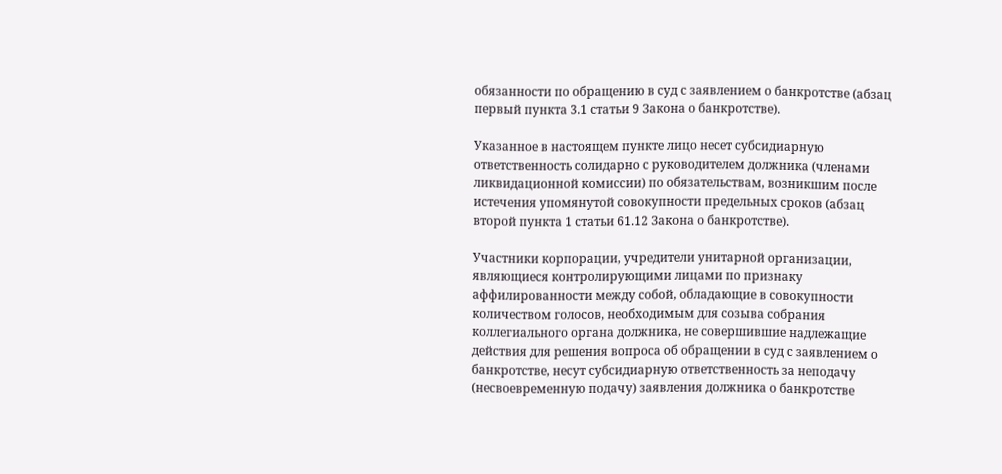обязанности по обращению в суд с заявлением о банкротстве (абзац первый пункта 3.1 статьи 9 Закона о банкротстве).

Указанное в настоящем пункте лицо несет субсидиарную ответственность солидарно с руководителем должника (членами ликвидационной комиссии) по обязательствам, возникшим после истечения упомянутой совокупности предельных сроков (абзац второй пункта 1 статьи 61.12 Закона о банкротстве).

Участники корпорации, учредители унитарной организации, являющиеся контролирующими лицами по признаку аффилированности между собой, обладающие в совокупности количеством голосов, необходимым для созыва собрания коллегиального органа должника, не совершившие надлежащие действия для решения вопроса об обращении в суд с заявлением о банкротстве, несут субсидиарную ответственность за неподачу (несвоевременную подачу) заявления должника о банкротстве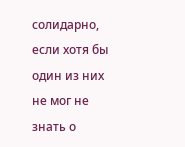солидарно, если хотя бы один из них не мог не знать о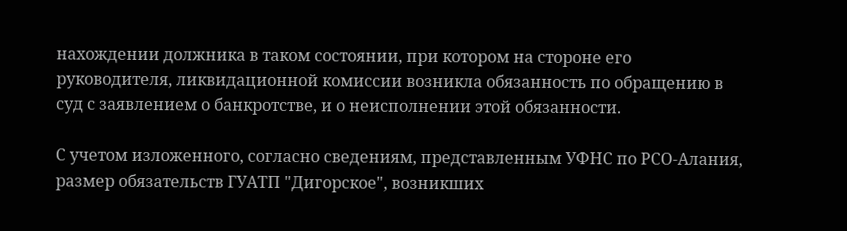нахождении должника в таком состоянии, при котором на стороне его руководителя, ликвидационной комиссии возникла обязанность по обращению в суд с заявлением о банкротстве, и о неисполнении этой обязанности.

С учетом изложенного, согласно сведениям, представленным УФНС по РСО-Алания, размер обязательств ГУАТП "Дигорское", возникших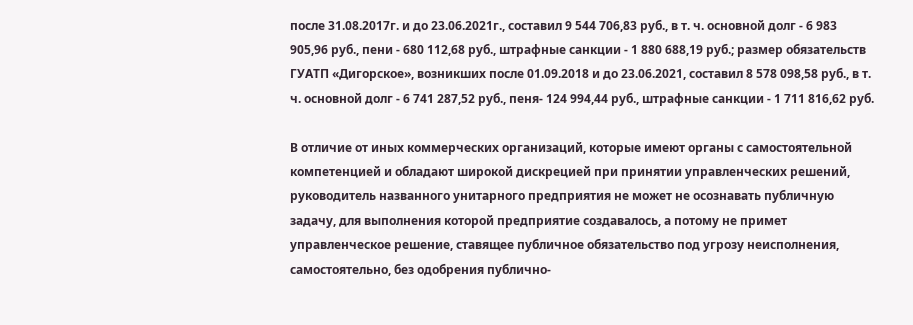после 31.08.2017г. и до 23.06.2021г., составил 9 544 706,83 руб., в т. ч. основной долг - 6 983 905,96 руб., пени - 680 112,68 руб., штрафные санкции - 1 880 688,19 руб.; размер обязательств ГУАТП «Дигорское», возникших после 01.09.2018 и до 23.06.2021, составил 8 578 098,58 руб., в т. ч. основной долг - 6 741 287,52 руб., пеня- 124 994,44 руб., штрафные санкции - 1 711 816,62 руб.

В отличие от иных коммерческих организаций, которые имеют органы с самостоятельной компетенцией и обладают широкой дискрецией при принятии управленческих решений, руководитель названного унитарного предприятия не может не осознавать публичную задачу, для выполнения которой предприятие создавалось, а потому не примет управленческое решение, ставящее публичное обязательство под угрозу неисполнения, самостоятельно, без одобрения публично-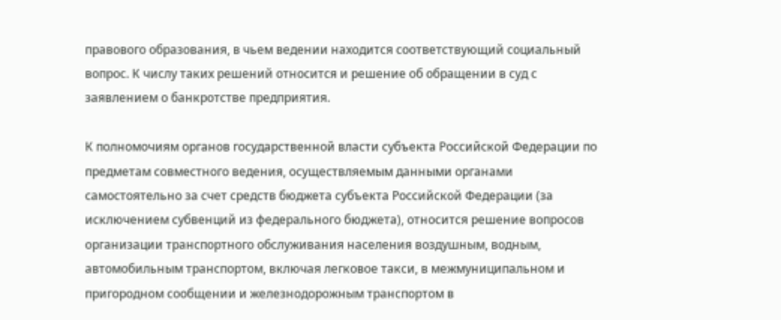правового образования, в чьем ведении находится соответствующий социальный вопрос. К числу таких решений относится и решение об обращении в суд с заявлением о банкротстве предприятия.

К полномочиям органов государственной власти субъекта Российской Федерации по предметам совместного ведения, осуществляемым данными органами самостоятельно за счет средств бюджета субъекта Российской Федерации (за исключением субвенций из федерального бюджета), относится решение вопросов организации транспортного обслуживания населения воздушным, водным, автомобильным транспортом, включая легковое такси, в межмуниципальном и пригородном сообщении и железнодорожным транспортом в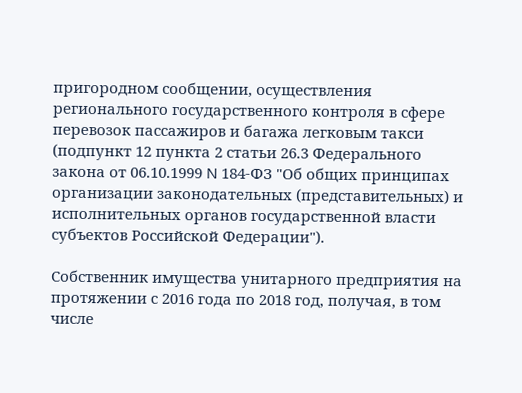пригородном сообщении, осуществления регионального государственного контроля в сфере перевозок пассажиров и багажа легковым такси (подпункт 12 пункта 2 статьи 26.3 Федерального закона от 06.10.1999 N 184-ФЗ "Об общих принципах организации законодательных (представительных) и исполнительных органов государственной власти субъектов Российской Федерации").

Собственник имущества унитарного предприятия на протяжении с 2016 года по 2018 год, получая, в том числе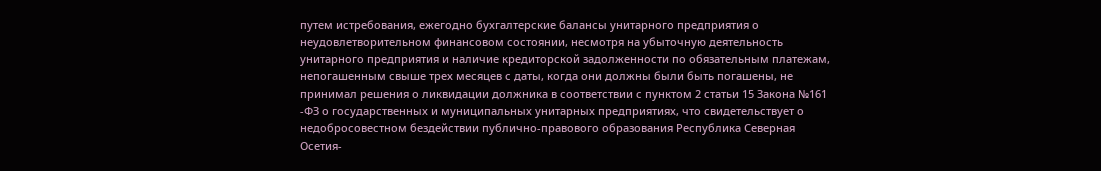путем истребования, ежегодно бухгалтерские балансы унитарного предприятия о неудовлетворительном финансовом состоянии, несмотря на убыточную деятельность унитарного предприятия и наличие кредиторской задолженности по обязательным платежам, непогашенным свыше трех месяцев с даты, когда они должны были быть погашены, не принимал решения о ликвидации должника в соответствии с пунктом 2 статьи 15 Закона №161 -ФЗ о государственных и муниципальных унитарных предприятиях, что свидетельствует о недобросовестном бездействии публично-правового образования Республика Северная Осетия-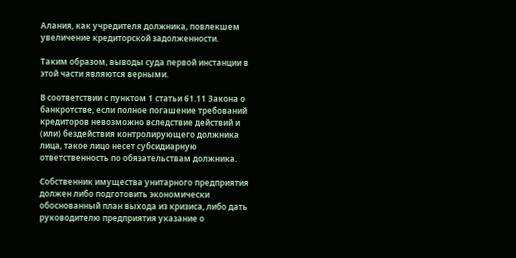Алания, как учредителя должника, повлекшем увеличение кредиторской задолженности.

Таким образом, выводы суда первой инстанции в этой части являются верными.

В соответствии с пунктом 1 статьи 61.11 Закона о банкротстве, если полное погашение требований кредиторов невозможно вследствие действий и (или) бездействия контролирующего должника лица, такое лицо несет субсидиарную ответственность по обязательствам должника.

Собственник имущества унитарного предприятия должен либо подготовить экономически обоснованный план выхода из кризиса, либо дать руководителю предприятия указание о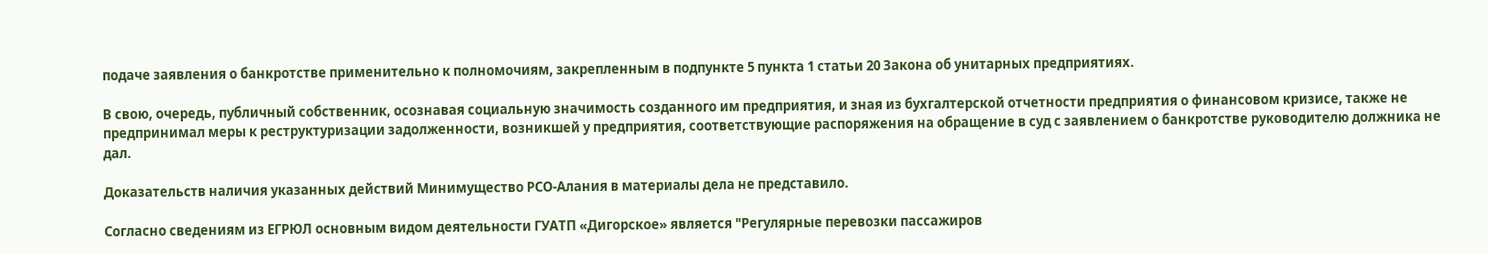подаче заявления о банкротстве применительно к полномочиям, закрепленным в подпункте 5 пункта 1 статьи 20 Закона об унитарных предприятиях.

В свою, очередь, публичный собственник, осознавая социальную значимость созданного им предприятия, и зная из бухгалтерской отчетности предприятия о финансовом кризисе, также не предпринимал меры к реструктуризации задолженности, возникшей у предприятия, соответствующие распоряжения на обращение в суд с заявлением о банкротстве руководителю должника не дал.

Доказательств наличия указанных действий Минимущество РСО-Алания в материалы дела не представило.

Согласно сведениям из ЕГРЮЛ основным видом деятельности ГУАТП «Дигорское» является "Регулярные перевозки пассажиров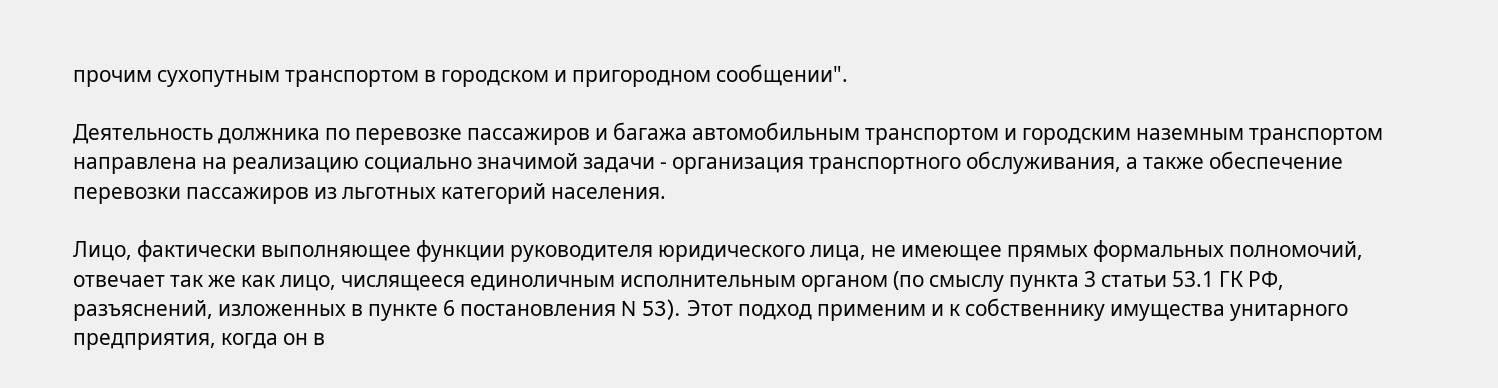прочим сухопутным транспортом в городском и пригородном сообщении".

Деятельность должника по перевозке пассажиров и багажа автомобильным транспортом и городским наземным транспортом направлена на реализацию социально значимой задачи - организация транспортного обслуживания, а также обеспечение перевозки пассажиров из льготных категорий населения.

Лицо, фактически выполняющее функции руководителя юридического лица, не имеющее прямых формальных полномочий, отвечает так же как лицо, числящееся единоличным исполнительным органом (по смыслу пункта 3 статьи 53.1 ГК РФ, разъяснений, изложенных в пункте 6 постановления N 53). Этот подход применим и к собственнику имущества унитарного предприятия, когда он в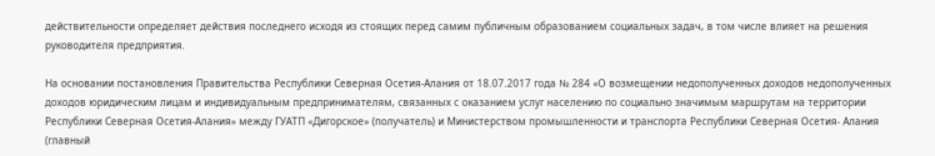действительности определяет действия последнего исходя из стоящих перед самим публичным образованием социальных задач, в том числе влияет на решения руководителя предприятия.

На основании постановления Правительства Республики Северная Осетия-Алания от 18.07.2017 года № 284 «О возмещении недополученных доходов недополученных доходов юридическим лицам и индивидуальным предпринимателям, связанных с оказанием услуг населению по социально значимым маршрутам на территории Республики Северная Осетия-Алания» между ГУАТП «Дигорское» (получатель) и Министерством промышленности и транспорта Республики Северная Осетия- Алания (главный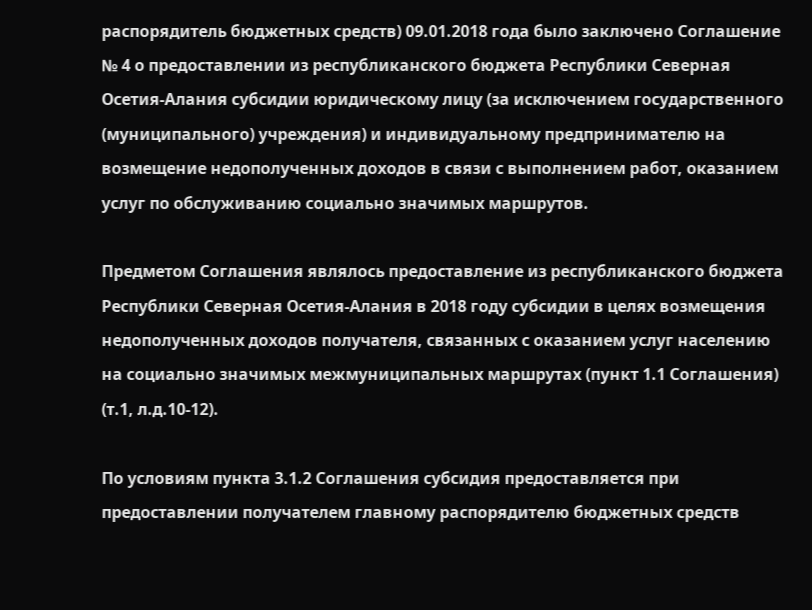распорядитель бюджетных средств) 09.01.2018 года было заключено Соглашение № 4 о предоставлении из республиканского бюджета Республики Северная Осетия-Алания субсидии юридическому лицу (за исключением государственного (муниципального) учреждения) и индивидуальному предпринимателю на возмещение недополученных доходов в связи с выполнением работ, оказанием услуг по обслуживанию социально значимых маршрутов.

Предметом Соглашения являлось предоставление из республиканского бюджета Республики Северная Осетия-Алания в 2018 году субсидии в целях возмещения недополученных доходов получателя, связанных с оказанием услуг населению на социально значимых межмуниципальных маршрутах (пункт 1.1 Соглашения) (т.1, л.д.10-12).

По условиям пункта 3.1.2 Соглашения субсидия предоставляется при предоставлении получателем главному распорядителю бюджетных средств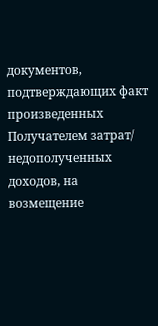документов, подтверждающих факт произведенных Получателем затрат/ недополученных доходов, на возмещение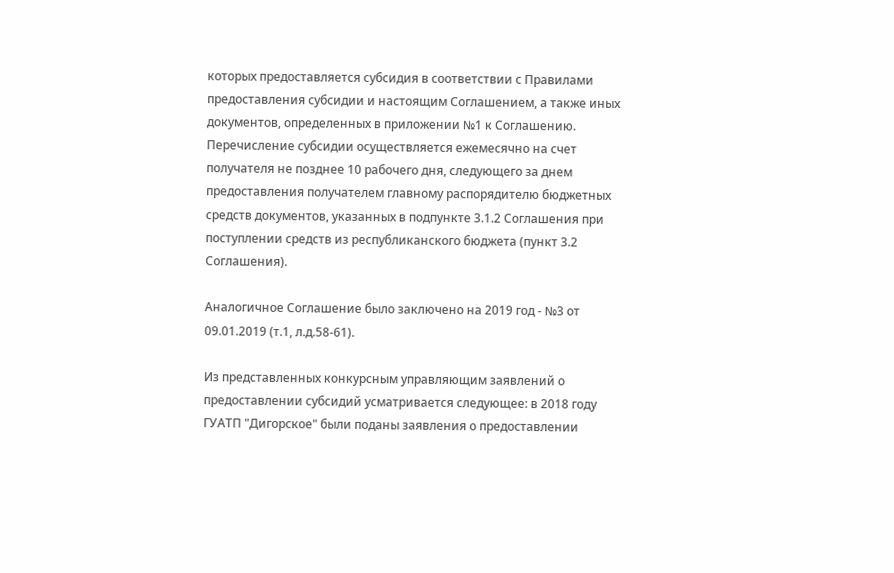которых предоставляется субсидия в соответствии с Правилами предоставления субсидии и настоящим Соглашением, а также иных документов, определенных в приложении №1 к Соглашению. Перечисление субсидии осуществляется ежемесячно на счет получателя не позднее 10 рабочего дня, следующего за днем предоставления получателем главному распорядителю бюджетных средств документов, указанных в подпункте 3.1.2 Соглашения при поступлении средств из республиканского бюджета (пункт 3.2 Соглашения).

Аналогичное Соглашение было заключено на 2019 год - №3 от 09.01.2019 (т.1, л.д.58-61).

Из представленных конкурсным управляющим заявлений о предоставлении субсидий усматривается следующее: в 2018 году ГУАТП "Дигорское" были поданы заявления о предоставлении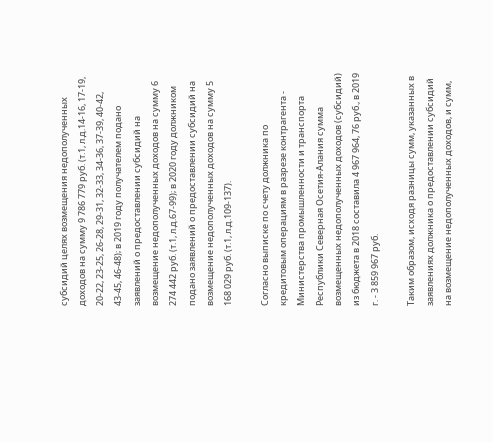субсидий целях возмещения недополученных доходов на сумму 9 786 779 руб. (т.1, л.д.14-16, 17-19, 20-22, 23-25, 26-28, 29-31, 32-33, 34-36, 37-39, 40-42, 43-45, 46-48); в 2019 году получателем подано заявлений о предоставлении субсидий на возмещение недополученных доходов на сумму 6 274 442 руб. (т.1, л.д.67-99); в 2020 году должником подано заявлений о предоставлении субсидий на возмещение недополученных доходов на сумму 5 168 029 руб. (т.1, л.д.109-137).

Согласно выписке по счету должника по кредитовым операциям в разрезе контрагента - Министерства промышленности и транспорта Республики Северная Осетия-Алания сумма возмещенных недополученных доходов (субсидий) из бюджета в 2018 составила 4 967 964, 76 руб., в 2019 г. - 3 859 967 руб.

Таким образом, исходя разницы сумм, указанных в заявлениях должника о предоставлении субсидий на возмещение недополученных доходов, и сумм,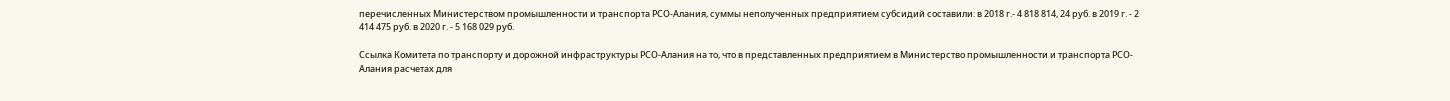перечисленных Министерством промышленности и транспорта РСО-Алания, суммы неполученных предприятием субсидий составили: в 2018 г.- 4 818 814, 24 руб. в 2019 г. - 2 414 475 руб. в 2020 г. - 5 168 029 руб.

Ссылка Комитета по транспорту и дорожной инфраструктуры РСО-Алания на то, что в представленных предприятием в Министерство промышленности и транспорта РСО-Алания расчетах для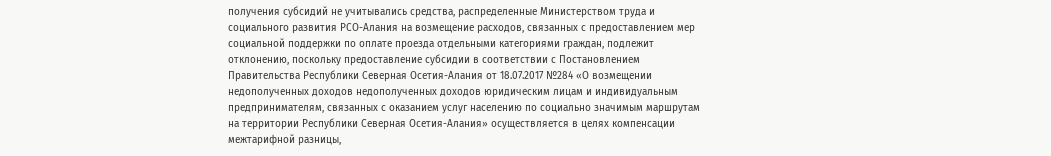получения субсидий не учитывались средства, распределенные Министерством труда и социального развития РСО-Алания на возмещение расходов, связанных с предоставлением мер социальной поддержки по оплате проезда отдельными категориями граждан, подлежит отклонению, поскольку предоставление субсидии в соответствии с Постановлением Правительства Республики Северная Осетия-Алания от 18.07.2017 №284 «О возмещении недополученных доходов недополученных доходов юридическим лицам и индивидуальным предпринимателям, связанных с оказанием услуг населению по социально значимым маршрутам на территории Республики Северная Осетия-Алания» осуществляется в целях компенсации межтарифной разницы,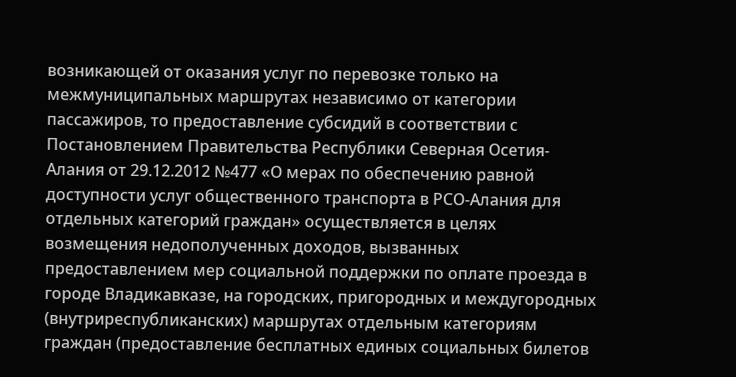возникающей от оказания услуг по перевозке только на межмуниципальных маршрутах независимо от категории пассажиров, то предоставление субсидий в соответствии с Постановлением Правительства Республики Северная Осетия-Алания от 29.12.2012 №477 «О мерах по обеспечению равной доступности услуг общественного транспорта в РСО-Алания для отдельных категорий граждан» осуществляется в целях возмещения недополученных доходов, вызванных предоставлением мер социальной поддержки по оплате проезда в городе Владикавказе, на городских, пригородных и междугородных (внутриреспубликанских) маршрутах отдельным категориям граждан (предоставление бесплатных единых социальных билетов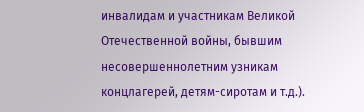инвалидам и участникам Великой Отечественной войны, бывшим несовершеннолетним узникам концлагерей, детям-сиротам и т.д.).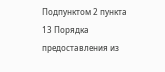Подпунктом 2 пункта 13 Порядка предоставления из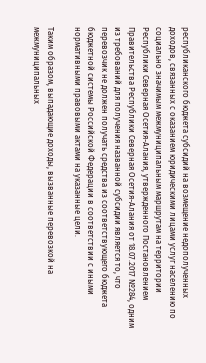республиканского бюджета субсидий на возмещение недополученных доходов, связанных с оказанием юридическими лицами услуг населению по социально значимым межмуниципальным маршрутам на территории Республики Северная Осетия-Алания, утвержденного Постановлением Правительства Республики Северная Осетия-Алания от 18.07.2017 №284, одним из требований для получения названной субсидии является то, что перевозчик не должен получать средства из соответствующего бюджета бюджетной системы Российской Федерации в соответствии с иными нормативными правовыми актами на указанные цели.

Таким образом, выпадающие доходы, вызванные перевозкой на межмуниципальных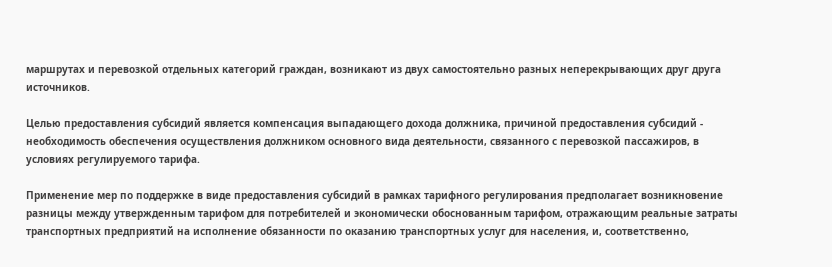маршрутах и перевозкой отдельных категорий граждан, возникают из двух самостоятельно разных неперекрывающих друг друга источников.

Целью предоставления субсидий является компенсация выпадающего дохода должника, причиной предоставления субсидий - необходимость обеспечения осуществления должником основного вида деятельности, связанного с перевозкой пассажиров, в условиях регулируемого тарифа.

Применение мер по поддержке в виде предоставления субсидий в рамках тарифного регулирования предполагает возникновение разницы между утвержденным тарифом для потребителей и экономически обоснованным тарифом, отражающим реальные затраты транспортных предприятий на исполнение обязанности по оказанию транспортных услуг для населения, и, соответственно,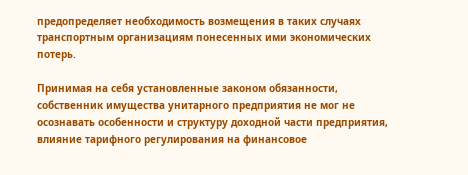предопределяет необходимость возмещения в таких случаях транспортным организациям понесенных ими экономических потерь.

Принимая на себя установленные законом обязанности, собственник имущества унитарного предприятия не мог не осознавать особенности и структуру доходной части предприятия, влияние тарифного регулирования на финансовое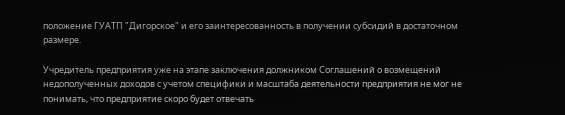положение ГУАТП "Дигорское" и его заинтересованность в получении субсидий в достаточном размере.

Учредитель предприятия уже на этапе заключения должником Соглашений о возмещений недополученных доходов с учетом специфики и масштаба деятельности предприятия не мог не понимать, что предприятие скоро будет отвечать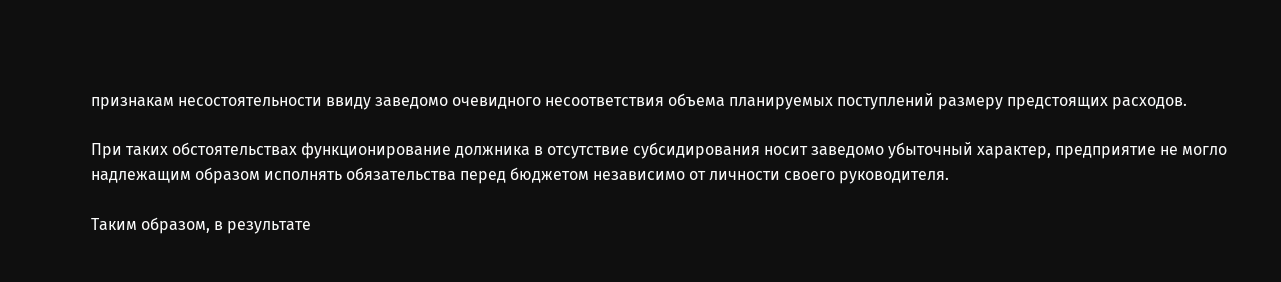признакам несостоятельности ввиду заведомо очевидного несоответствия объема планируемых поступлений размеру предстоящих расходов.

При таких обстоятельствах функционирование должника в отсутствие субсидирования носит заведомо убыточный характер, предприятие не могло надлежащим образом исполнять обязательства перед бюджетом независимо от личности своего руководителя.

Таким образом, в результате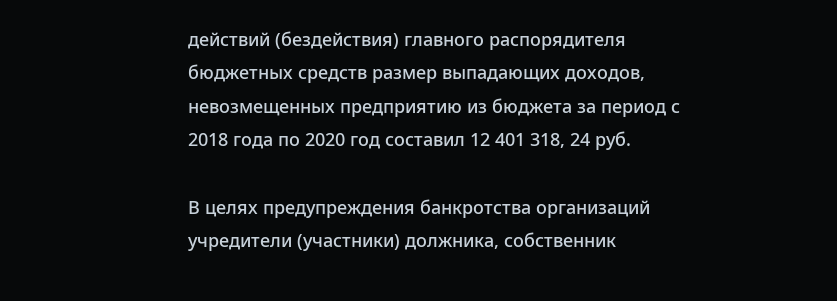действий (бездействия) главного распорядителя бюджетных средств размер выпадающих доходов, невозмещенных предприятию из бюджета за период с 2018 года по 2020 год составил 12 401 318, 24 руб.

В целях предупреждения банкротства организаций учредители (участники) должника, собственник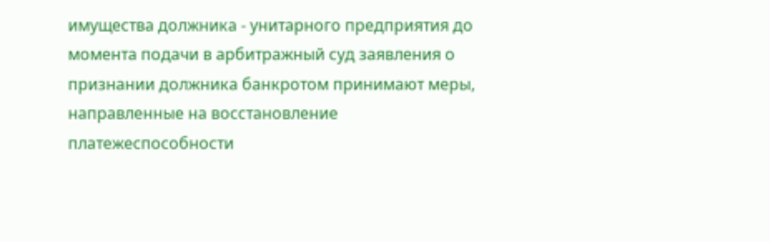имущества должника - унитарного предприятия до момента подачи в арбитражный суд заявления о признании должника банкротом принимают меры, направленные на восстановление платежеспособности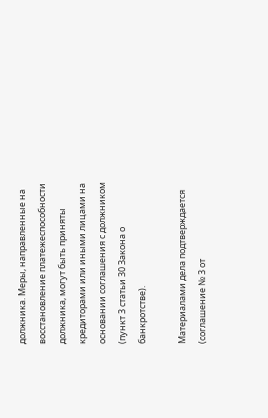должника. Меры, направленные на восстановление платежеспособности должника, могут быть приняты кредиторами или иными лицами на основании соглашения с должником (пункт 3 статьи 30 Закона о банкротстве).

Материалами дела подтверждается (соглашение № 3 от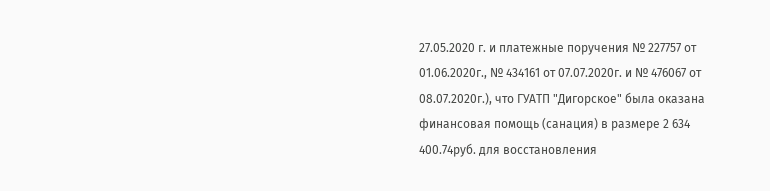27.05.2020 г. и платежные поручения № 227757 от 01.06.2020г., № 434161 от 07.07.2020г. и № 476067 от 08.07.2020г.), что ГУАТП "Дигорское" была оказана финансовая помощь (санация) в размере 2 634 400.74руб. для восстановления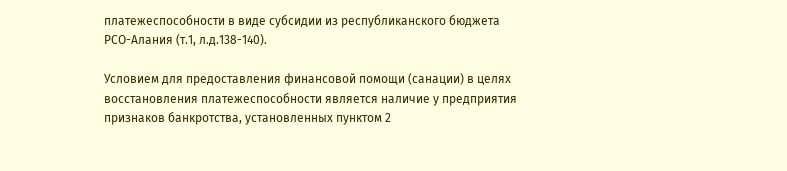платежеспособности в виде субсидии из республиканского бюджета РСО-Алания (т.1, л.д.138-140).

Условием для предоставления финансовой помощи (санации) в целях восстановления платежеспособности является наличие у предприятия признаков банкротства, установленных пунктом 2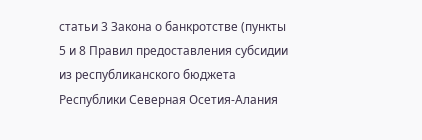статьи 3 Закона о банкротстве (пункты 5 и 8 Правил предоставления субсидии из республиканского бюджета Республики Северная Осетия-Алания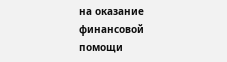на оказание финансовой помощи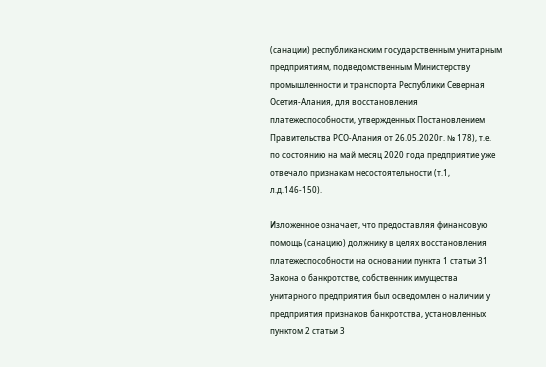(санации) республиканским государственным унитарным предприятиям, подведомственным Министерству промышленности и транспорта Республики Северная Осетия-Алания, для восстановления платежеспособности, утвержденных Постановлением Правительства РСО-Алания от 26.05.2020г. № 178), т.е. по состоянию на май месяц 2020 года предприятие уже отвечало признакам несостоятельности (т.1, л.д.146-150).

Изложенное означает, что предоставляя финансовую помощь (санацию) должнику в целях восстановления платежеспособности на основании пункта 1 статьи 31 Закона о банкротстве, собственник имущества унитарного предприятия был осведомлен о наличии у предприятия признаков банкротства, установленных пунктом 2 статьи 3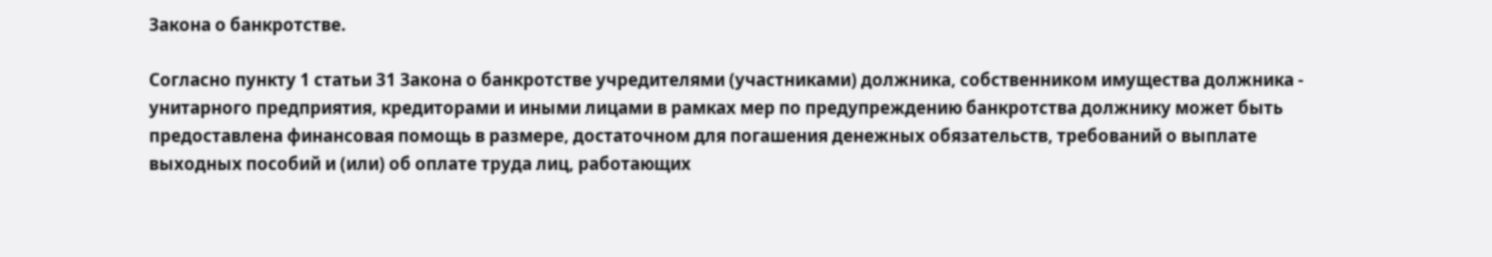Закона о банкротстве.

Согласно пункту 1 статьи 31 Закона о банкротстве учредителями (участниками) должника, собственником имущества должника - унитарного предприятия, кредиторами и иными лицами в рамках мер по предупреждению банкротства должнику может быть предоставлена финансовая помощь в размере, достаточном для погашения денежных обязательств, требований о выплате выходных пособий и (или) об оплате труда лиц, работающих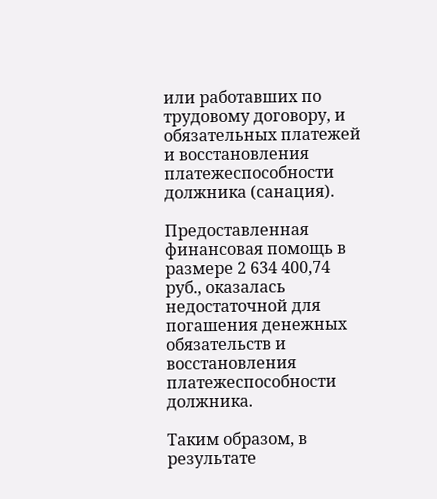или работавших по трудовому договору, и обязательных платежей и восстановления платежеспособности должника (санация).

Предоставленная финансовая помощь в размере 2 634 400,74 руб., оказалась недостаточной для погашения денежных обязательств и восстановления платежеспособности должника.

Таким образом, в результате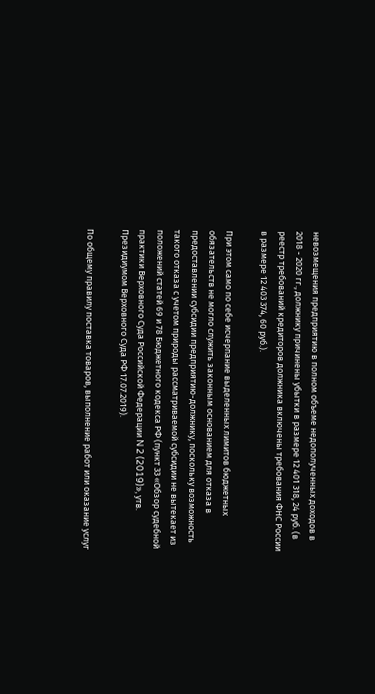невозмещения предприятию в полном объеме недополученных доходов в 2018 - 2020 гг., должнику причинены убытки в размере 12 401 318, 24 руб. (в реестр требований кредиторов должника включены требования ФНС России в размере 12 403 374, 60 руб.).

При этом само по себе исчерпание выделенных лимитов бюджетных обязательств не могло служить законным основанием для отказа в предоставлении субсидии предприятию-должнику, поскольку возможность такого отказа с учетом природы рассматриваемой субсидии не вытекает из положений статей 69 и 78 Бюджетного кодекса РФ (пункт 33 «Обзор судебной практики Верховного Суда Российской Федерации N 2 (2019)», утв. Президиумом Верховного Суда РФ 17.07.2019).

По общему правилу поставка товаров, выполнение работ или оказание услуг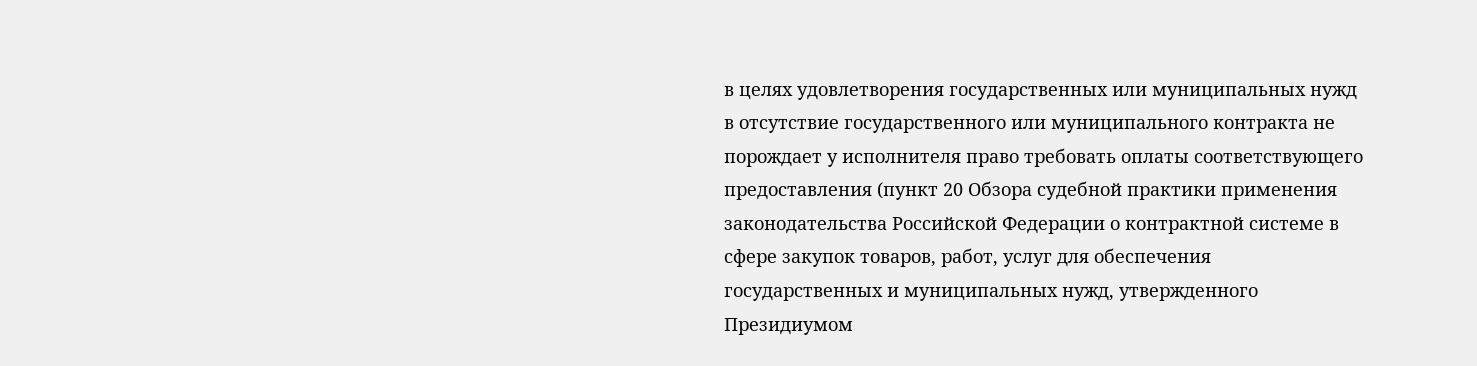в целях удовлетворения государственных или муниципальных нужд в отсутствие государственного или муниципального контракта не порождает у исполнителя право требовать оплаты соответствующего предоставления (пункт 20 Обзора судебной практики применения законодательства Российской Федерации о контрактной системе в сфере закупок товаров, работ, услуг для обеспечения государственных и муниципальных нужд, утвержденного Президиумом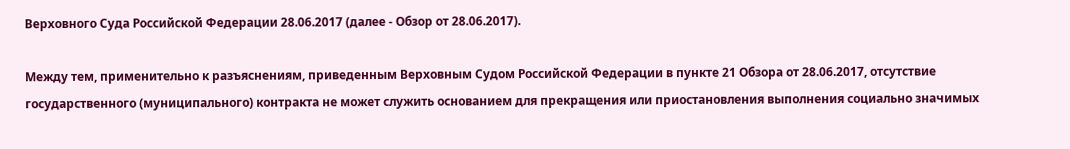Верховного Суда Российской Федерации 28.06.2017 (далее - Обзор от 28.06.2017).

Между тем, применительно к разъяснениям, приведенным Верховным Судом Российской Федерации в пункте 21 Обзора от 28.06.2017, отсутствие государственного (муниципального) контракта не может служить основанием для прекращения или приостановления выполнения социально значимых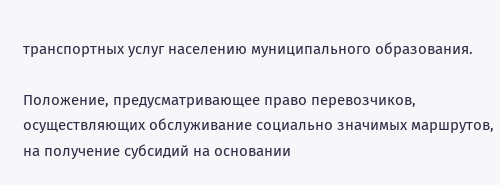транспортных услуг населению муниципального образования.

Положение, предусматривающее право перевозчиков, осуществляющих обслуживание социально значимых маршрутов, на получение субсидий на основании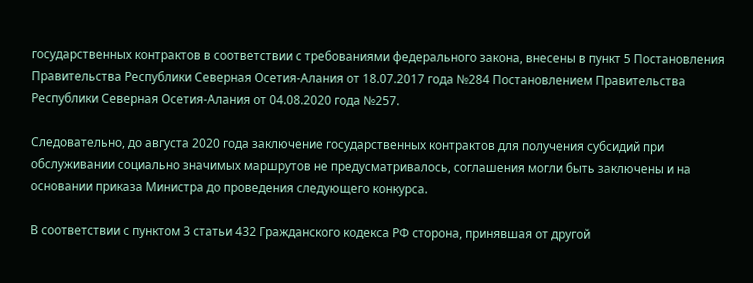государственных контрактов в соответствии с требованиями федерального закона, внесены в пункт 5 Постановления Правительства Республики Северная Осетия-Алания от 18.07.2017 года №284 Постановлением Правительства Республики Северная Осетия-Алания от 04.08.2020 года №257.

Следовательно, до августа 2020 года заключение государственных контрактов для получения субсидий при обслуживании социально значимых маршрутов не предусматривалось, соглашения могли быть заключены и на основании приказа Министра до проведения следующего конкурса.

В соответствии с пунктом 3 статьи 432 Гражданского кодекса РФ сторона, принявшая от другой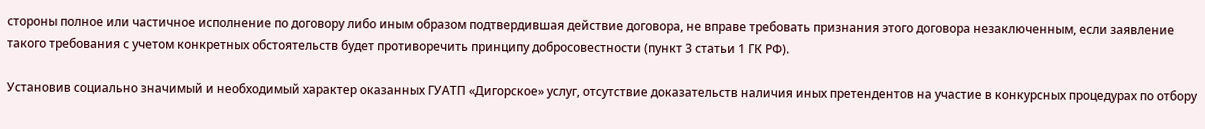стороны полное или частичное исполнение по договору либо иным образом подтвердившая действие договора, не вправе требовать признания этого договора незаключенным, если заявление такого требования с учетом конкретных обстоятельств будет противоречить принципу добросовестности (пункт 3 статьи 1 ГК РФ).

Установив социально значимый и необходимый характер оказанных ГУАТП «Дигорское» услуг, отсутствие доказательств наличия иных претендентов на участие в конкурсных процедурах по отбору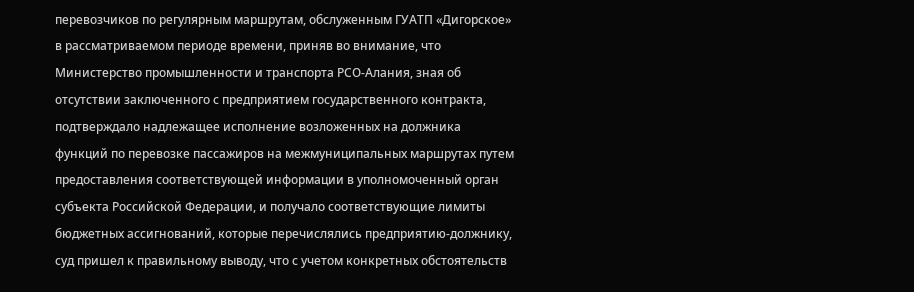перевозчиков по регулярным маршрутам, обслуженным ГУАТП «Дигорское» в рассматриваемом периоде времени, приняв во внимание, что Министерство промышленности и транспорта РСО-Алания, зная об отсутствии заключенного с предприятием государственного контракта, подтверждало надлежащее исполнение возложенных на должника функций по перевозке пассажиров на межмуниципальных маршрутах путем предоставления соответствующей информации в уполномоченный орган субъекта Российской Федерации, и получало соответствующие лимиты бюджетных ассигнований, которые перечислялись предприятию-должнику, суд пришел к правильному выводу, что с учетом конкретных обстоятельств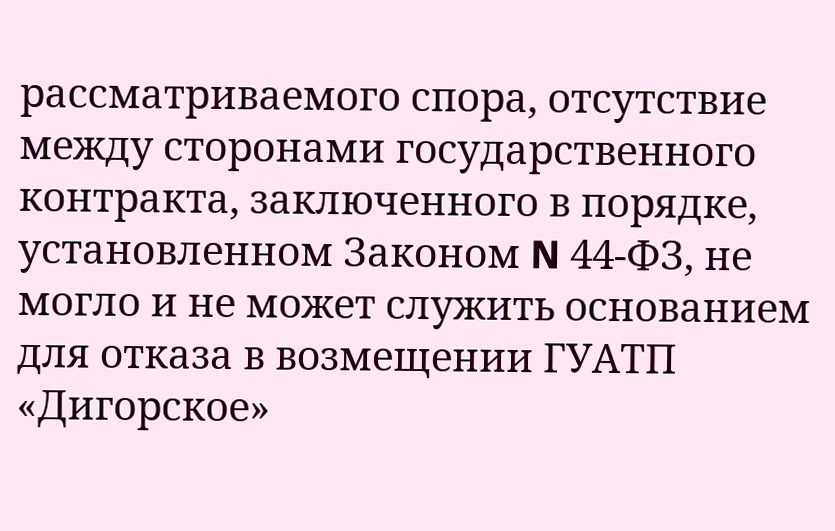рассматриваемого спора, отсутствие между сторонами государственного контракта, заключенного в порядке, установленном Законом N 44-ФЗ, не могло и не может служить основанием для отказа в возмещении ГУАТП «Дигорское»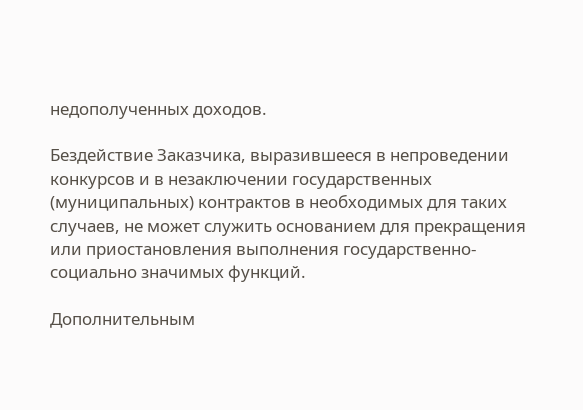недополученных доходов.

Бездействие Заказчика, выразившееся в непроведении конкурсов и в незаключении государственных (муниципальных) контрактов в необходимых для таких случаев, не может служить основанием для прекращения или приостановления выполнения государственно-социально значимых функций.

Дополнительным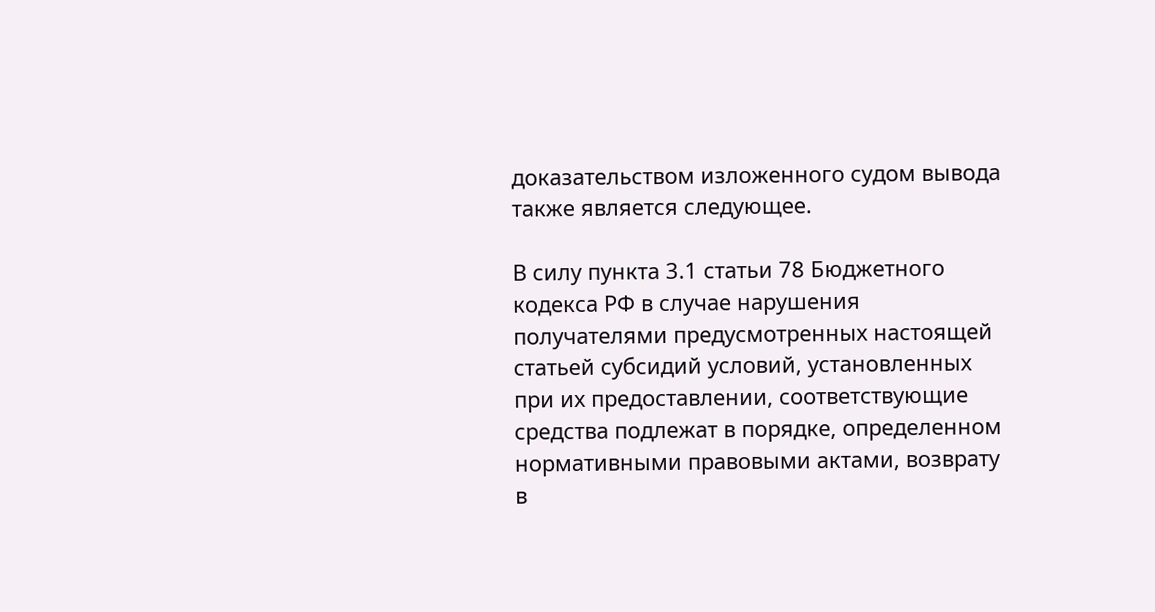доказательством изложенного судом вывода также является следующее.

В силу пункта 3.1 статьи 78 Бюджетного кодекса РФ в случае нарушения получателями предусмотренных настоящей статьей субсидий условий, установленных при их предоставлении, соответствующие средства подлежат в порядке, определенном нормативными правовыми актами, возврату в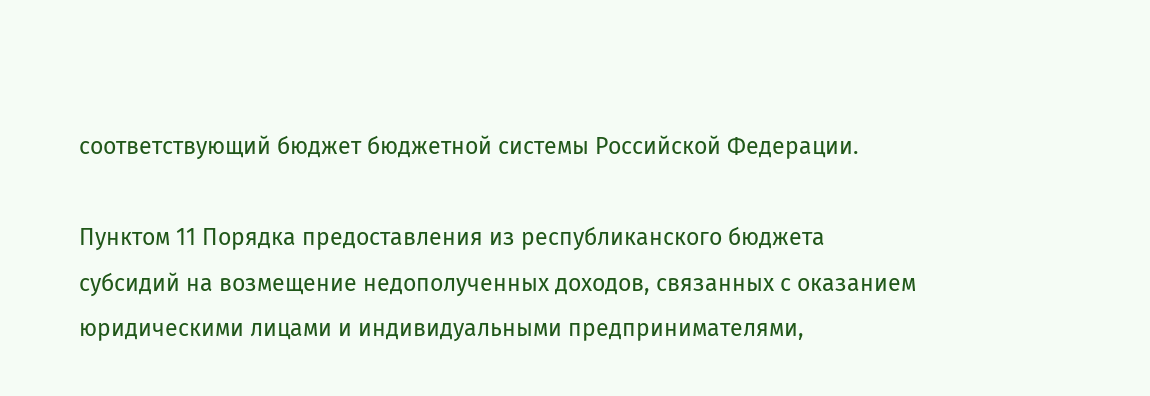соответствующий бюджет бюджетной системы Российской Федерации.

Пунктом 11 Порядка предоставления из республиканского бюджета субсидий на возмещение недополученных доходов, связанных с оказанием юридическими лицами и индивидуальными предпринимателями,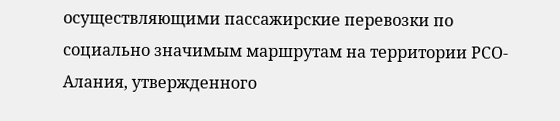осуществляющими пассажирские перевозки по социально значимым маршрутам на территории РСО-Алания, утвержденного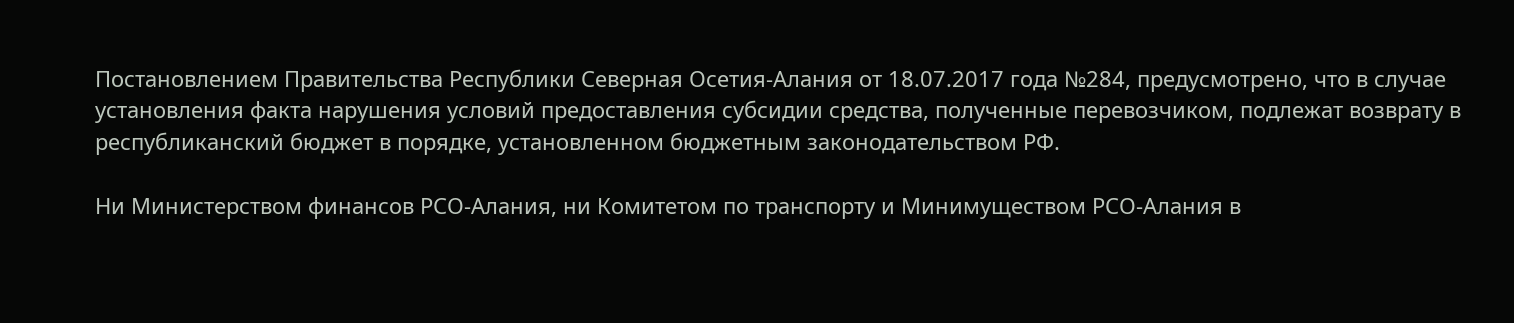Постановлением Правительства Республики Северная Осетия-Алания от 18.07.2017 года №284, предусмотрено, что в случае установления факта нарушения условий предоставления субсидии средства, полученные перевозчиком, подлежат возврату в республиканский бюджет в порядке, установленном бюджетным законодательством РФ.

Ни Министерством финансов РСО-Алания, ни Комитетом по транспорту и Минимуществом РСО-Алания в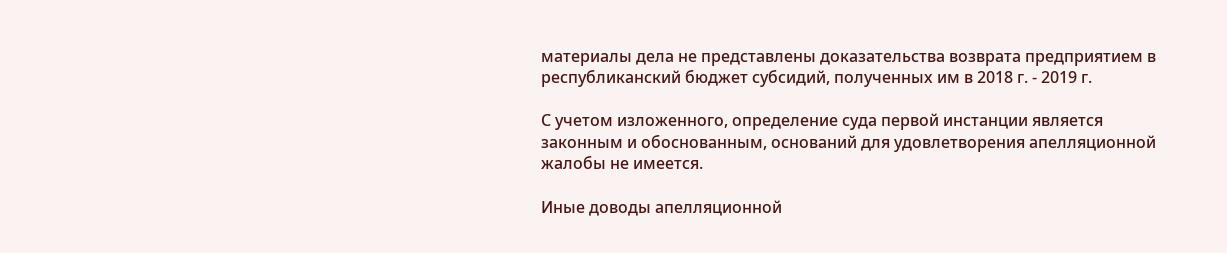материалы дела не представлены доказательства возврата предприятием в республиканский бюджет субсидий, полученных им в 2018 г. - 2019 г.

С учетом изложенного, определение суда первой инстанции является законным и обоснованным, оснований для удовлетворения апелляционной жалобы не имеется.

Иные доводы апелляционной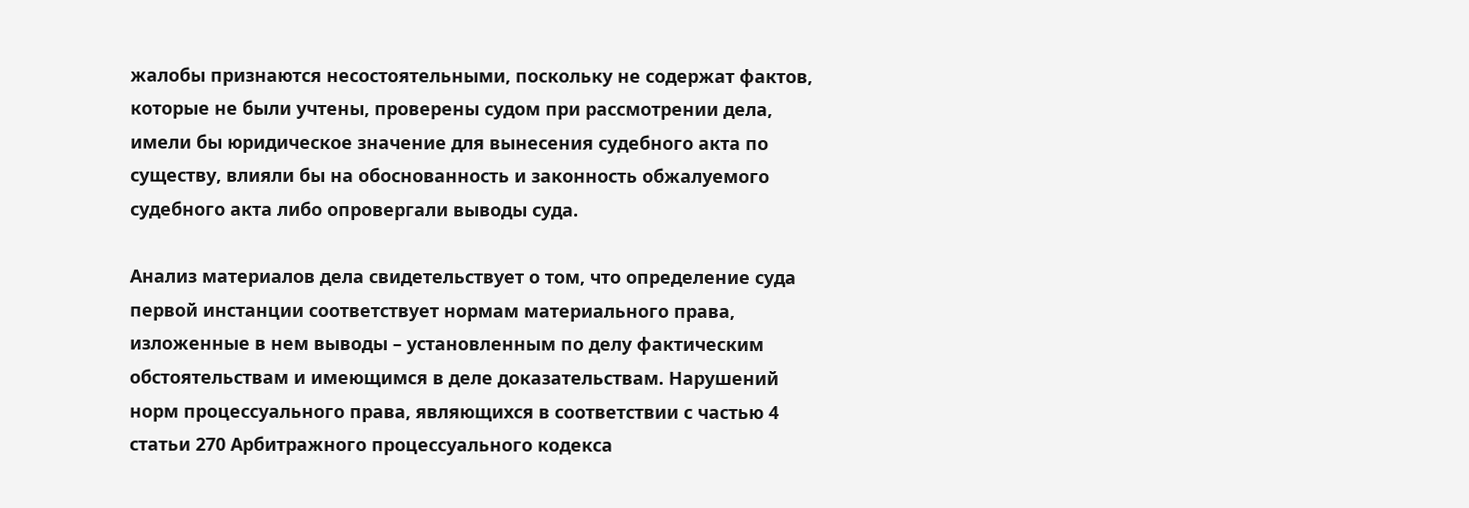жалобы признаются несостоятельными, поскольку не содержат фактов, которые не были учтены, проверены судом при рассмотрении дела, имели бы юридическое значение для вынесения судебного акта по существу, влияли бы на обоснованность и законность обжалуемого судебного акта либо опровергали выводы суда.

Анализ материалов дела свидетельствует о том, что определение суда первой инстанции соответствует нормам материального права, изложенные в нем выводы – установленным по делу фактическим обстоятельствам и имеющимся в деле доказательствам. Нарушений норм процессуального права, являющихся в соответствии с частью 4 статьи 270 Арбитражного процессуального кодекса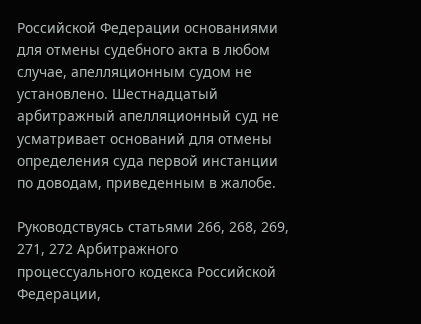Российской Федерации основаниями для отмены судебного акта в любом случае, апелляционным судом не установлено. Шестнадцатый арбитражный апелляционный суд не усматривает оснований для отмены определения суда первой инстанции по доводам, приведенным в жалобе.

Руководствуясь статьями 266, 268, 269, 271, 272 Арбитражного процессуального кодекса Российской Федерации,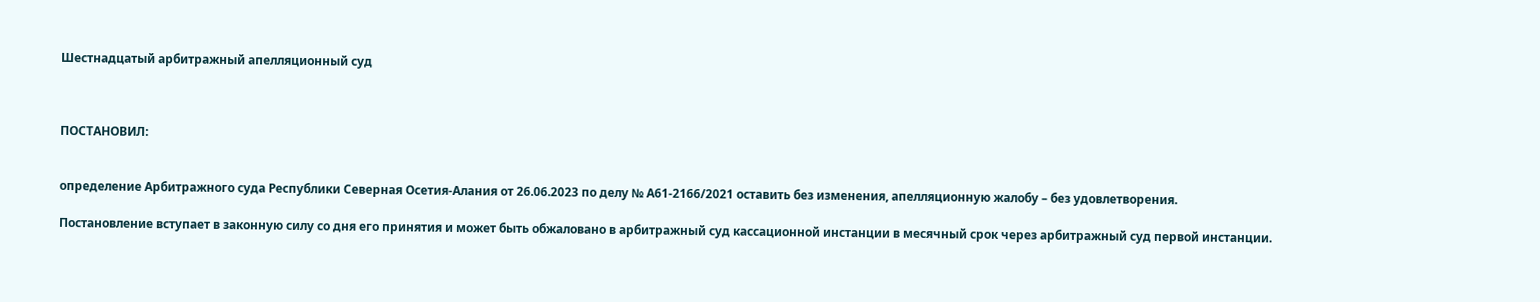Шестнадцатый арбитражный апелляционный суд



ПОСТАНОВИЛ:


определение Арбитражного суда Республики Северная Осетия-Алания от 26.06.2023 по делу № А61-2166/2021 оставить без изменения, апелляционную жалобу – без удовлетворения.

Постановление вступает в законную силу со дня его принятия и может быть обжаловано в арбитражный суд кассационной инстанции в месячный срок через арбитражный суд первой инстанции.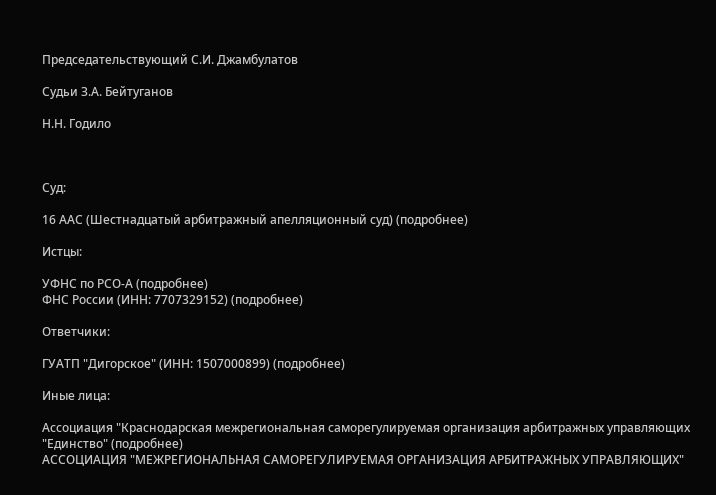Председательствующий С.И. Джамбулатов

Судьи З.А. Бейтуганов

Н.Н. Годило



Суд:

16 ААС (Шестнадцатый арбитражный апелляционный суд) (подробнее)

Истцы:

УФНС по РСО-А (подробнее)
ФНС России (ИНН: 7707329152) (подробнее)

Ответчики:

ГУАТП "Дигорское" (ИНН: 1507000899) (подробнее)

Иные лица:

Ассоциация "Краснодарская межрегиональная саморегулируемая организация арбитражных управляющих "Единство" (подробнее)
АССОЦИАЦИЯ "МЕЖРЕГИОНАЛЬНАЯ САМОРЕГУЛИРУЕМАЯ ОРГАНИЗАЦИЯ АРБИТРАЖНЫХ УПРАВЛЯЮЩИХ"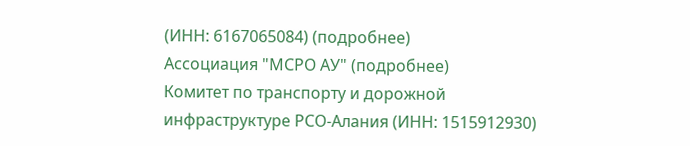(ИНН: 6167065084) (подробнее)
Ассоциация "МСРО АУ" (подробнее)
Комитет по транспорту и дорожной инфраструктуре РСО-Алания (ИНН: 1515912930)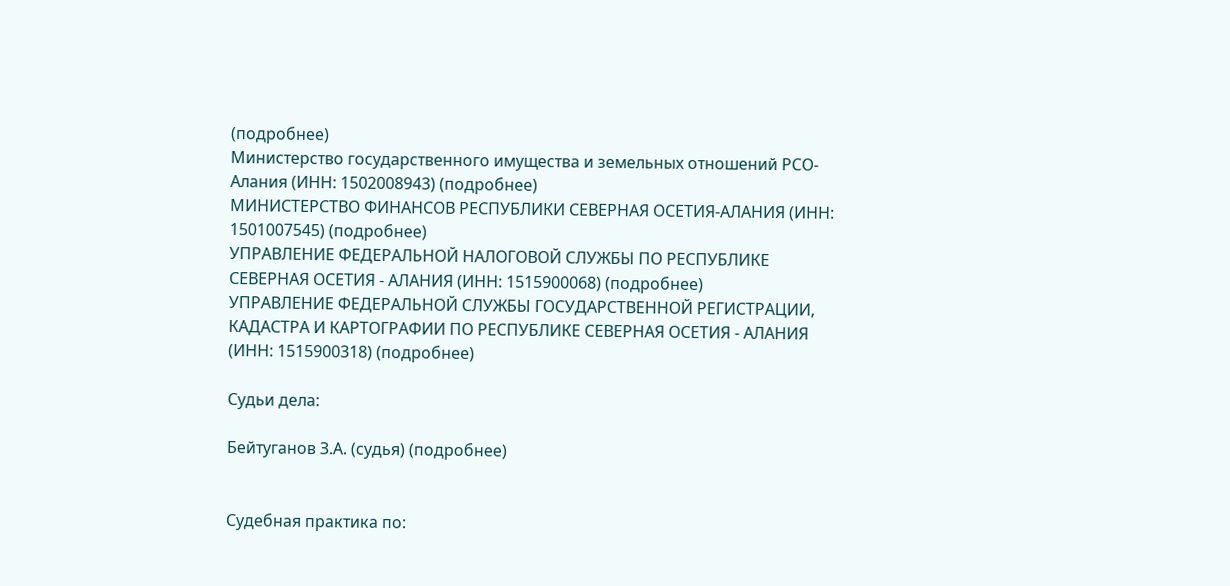(подробнее)
Министерство государственного имущества и земельных отношений РСО-Алания (ИНН: 1502008943) (подробнее)
МИНИСТЕРСТВО ФИНАНСОВ РЕСПУБЛИКИ СЕВЕРНАЯ ОСЕТИЯ-АЛАНИЯ (ИНН: 1501007545) (подробнее)
УПРАВЛЕНИЕ ФЕДЕРАЛЬНОЙ НАЛОГОВОЙ СЛУЖБЫ ПО РЕСПУБЛИКЕ СЕВЕРНАЯ ОСЕТИЯ - АЛАНИЯ (ИНН: 1515900068) (подробнее)
УПРАВЛЕНИЕ ФЕДЕРАЛЬНОЙ СЛУЖБЫ ГОСУДАРСТВЕННОЙ РЕГИСТРАЦИИ, КАДАСТРА И КАРТОГРАФИИ ПО РЕСПУБЛИКЕ СЕВЕРНАЯ ОСЕТИЯ - АЛАНИЯ (ИНН: 1515900318) (подробнее)

Судьи дела:

Бейтуганов З.А. (судья) (подробнее)


Судебная практика по: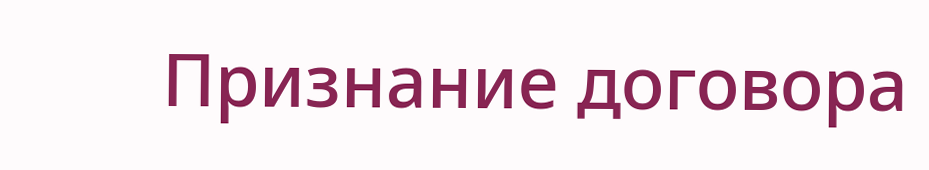Признание договора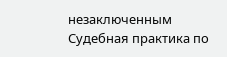незаключенным
Судебная практика по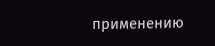применению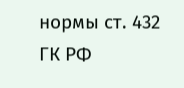нормы ст. 432 ГК РФ